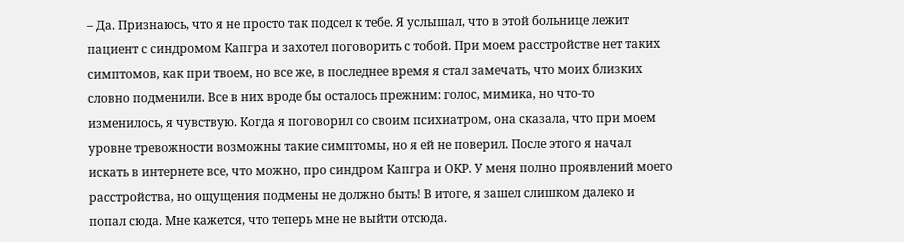– Да. Признаюсь, что я не просто так подсел к тебе. Я услышал, что в этой больнице лежит пациент с синдромом Капгра и захотел поговорить с тобой. При моем расстройстве нет таких симптомов, как при твоем, но все же, в последнее время я стал замечать, что моих близких словно подменили. Все в них вроде бы осталось прежним: голос, мимика, но что-то изменилось, я чувствую. Когда я поговорил со своим психиатром, она сказала, что при моем уровне тревожности возможны такие симптомы, но я ей не поверил. После этого я начал искать в интернете все, что можно, про синдром Капгра и ОКР. У меня полно проявлений моего расстройства, но ощущения подмены не должно быть! В итоге, я зашел слишком далеко и попал сюда. Мне кажется, что теперь мне не выйти отсюда.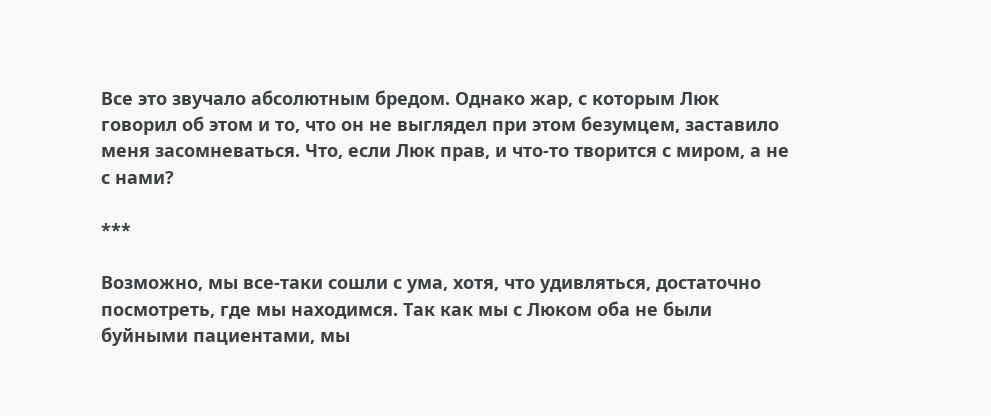Все это звучало абсолютным бредом. Однако жар, с которым Люк говорил об этом и то, что он не выглядел при этом безумцем, заставило меня засомневаться. Что, если Люк прав, и что-то творится с миром, а не с нами?

***

Возможно, мы все-таки сошли с ума, хотя, что удивляться, достаточно посмотреть, где мы находимся. Так как мы с Люком оба не были буйными пациентами, мы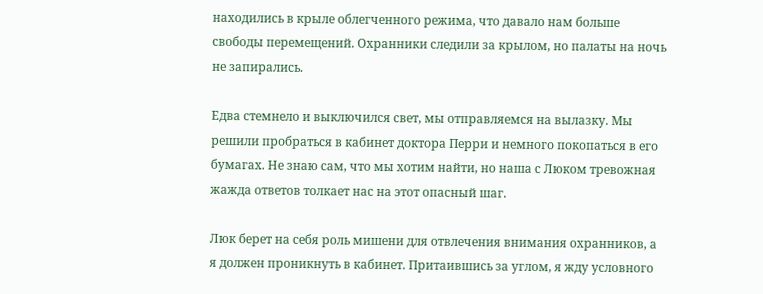находились в крыле облегченного режима, что давало нам больше свободы перемещений. Охранники следили за крылом, но палаты на ночь не запирались.

Едва стемнело и выключился свет, мы отправляемся на вылазку. Мы решили пробраться в кабинет доктора Перри и немного покопаться в его бумагах. Не знаю сам, что мы хотим найти, но наша с Люком тревожная жажда ответов толкает нас на этот опасный шаг.

Люк берет на себя роль мишени для отвлечения внимания охранников, а я должен проникнуть в кабинет. Притаившись за углом, я жду условного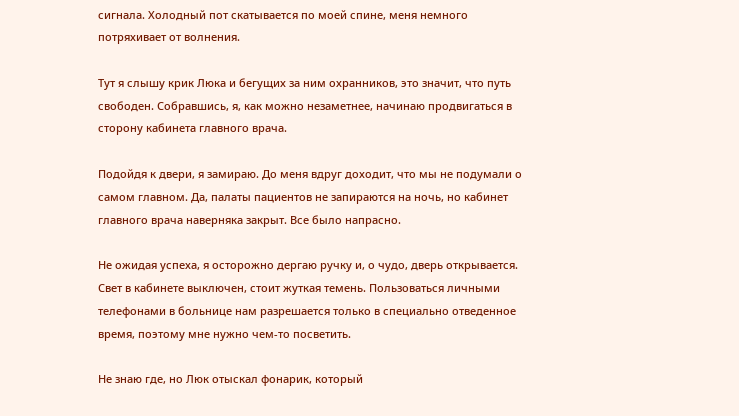сигнала. Холодный пот скатывается по моей спине, меня немного потряхивает от волнения.

Тут я слышу крик Люка и бегущих за ним охранников, это значит, что путь свободен. Собравшись, я, как можно незаметнее, начинаю продвигаться в сторону кабинета главного врача.

Подойдя к двери, я замираю. До меня вдруг доходит, что мы не подумали о самом главном. Да, палаты пациентов не запираются на ночь, но кабинет главного врача наверняка закрыт. Все было напрасно.

Не ожидая успеха, я осторожно дергаю ручку и, о чудо, дверь открывается. Свет в кабинете выключен, стоит жуткая темень. Пользоваться личными телефонами в больнице нам разрешается только в специально отведенное время, поэтому мне нужно чем-то посветить.

Не знаю где, но Люк отыскал фонарик, который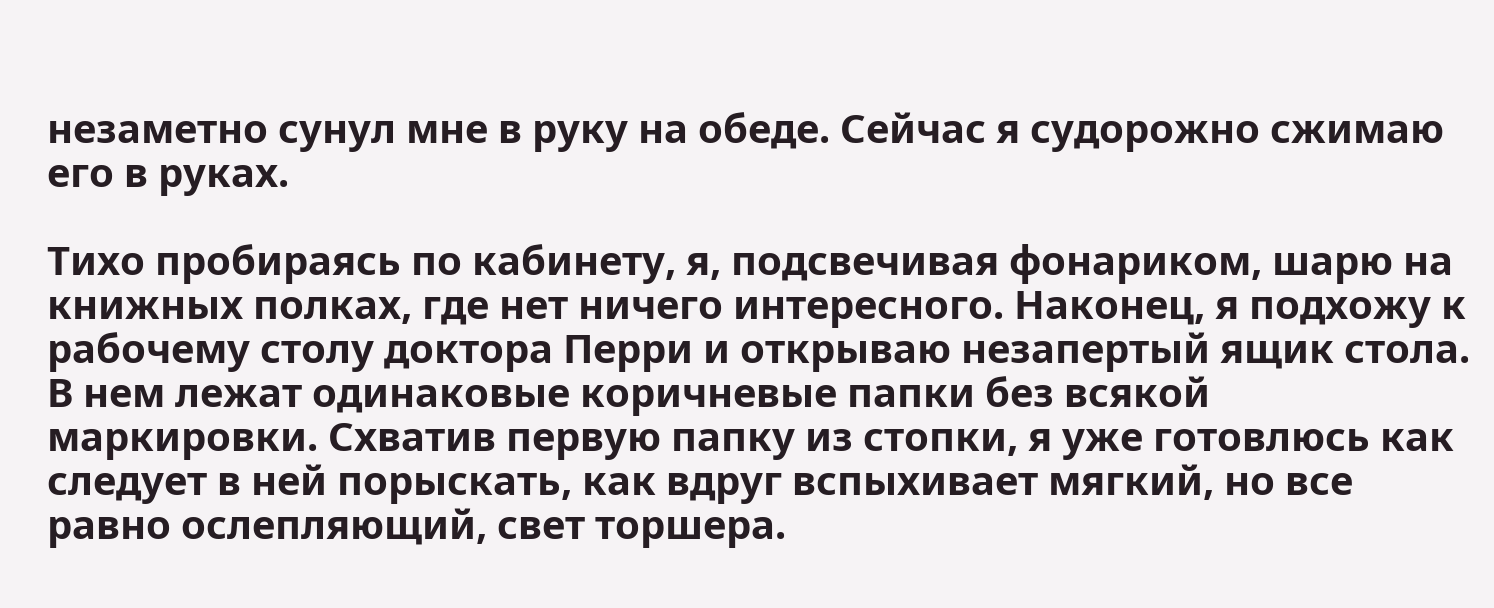незаметно сунул мне в руку на обеде. Сейчас я судорожно сжимаю его в руках.

Тихо пробираясь по кабинету, я, подсвечивая фонариком, шарю на книжных полках, где нет ничего интересного. Наконец, я подхожу к рабочему столу доктора Перри и открываю незапертый ящик стола. В нем лежат одинаковые коричневые папки без всякой маркировки. Схватив первую папку из стопки, я уже готовлюсь как следует в ней порыскать, как вдруг вспыхивает мягкий, но все равно ослепляющий, свет торшера.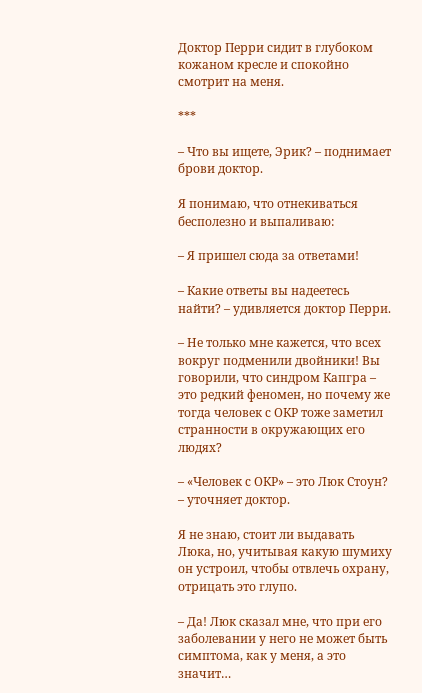Доктор Перри сидит в глубоком кожаном кресле и спокойно смотрит на меня.

***

– Что вы ищете, Эрик? – поднимает брови доктор.

Я понимаю, что отнекиваться бесполезно и выпаливаю:

– Я пришел сюда за ответами!

– Какие ответы вы надеетесь найти? – удивляется доктор Перри.

– Не только мне кажется, что всех вокруг подменили двойники! Вы говорили, что синдром Капгра – это редкий феномен, но почему же тогда человек с ОКР тоже заметил странности в окружающих его людях?

– «Человек с ОКР» – это Люк Стоун? – уточняет доктор.

Я не знаю, стоит ли выдавать Люка, но, учитывая какую шумиху он устроил, чтобы отвлечь охрану, отрицать это глупо.

– Да! Люк сказал мне, что при его заболевании у него не может быть симптома, как у меня, а это значит…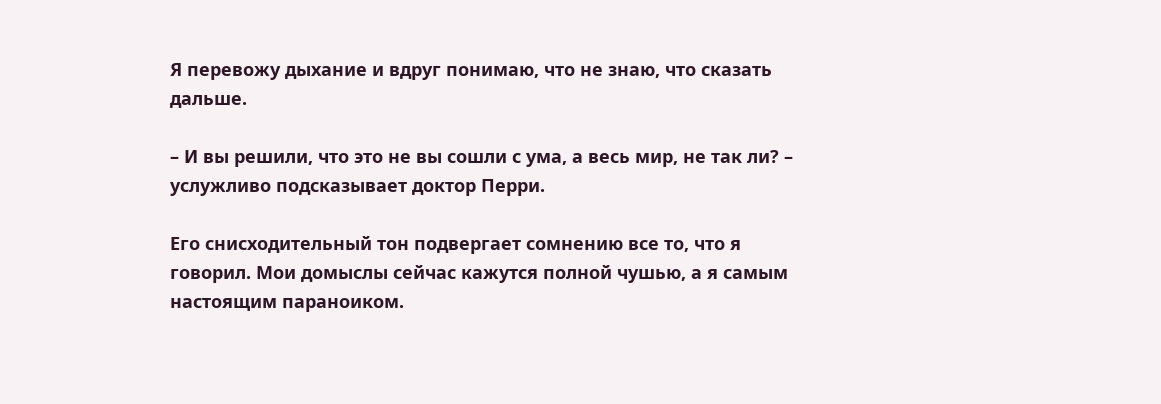Я перевожу дыхание и вдруг понимаю, что не знаю, что сказать дальше.

– И вы решили, что это не вы сошли с ума, а весь мир, не так ли? – услужливо подсказывает доктор Перри.

Его снисходительный тон подвергает сомнению все то, что я говорил. Мои домыслы сейчас кажутся полной чушью, а я самым настоящим параноиком.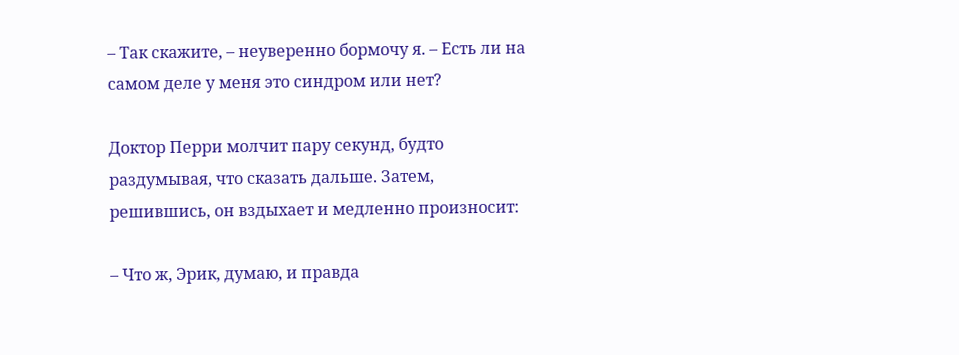– Так скажите, – неуверенно бормочу я. – Есть ли на самом деле у меня это синдром или нет?

Доктор Перри молчит пару секунд, будто раздумывая, что сказать дальше. Затем, решившись, он вздыхает и медленно произносит:

– Что ж, Эрик, думаю, и правда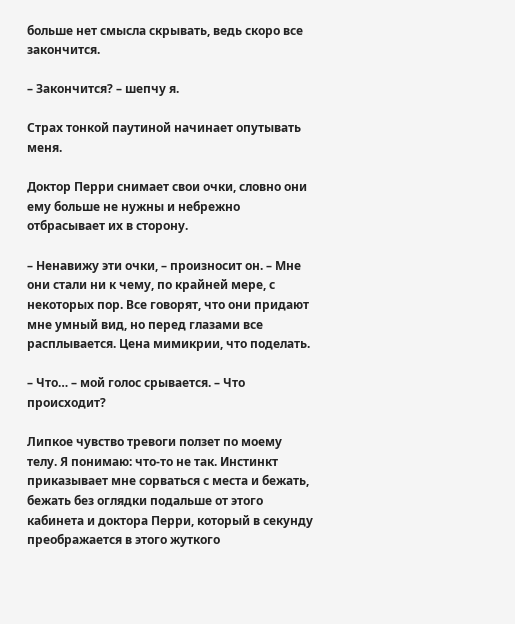больше нет смысла скрывать, ведь скоро все закончится.

– Закончится? – шепчу я.

Страх тонкой паутиной начинает опутывать меня.

Доктор Перри снимает свои очки, словно они ему больше не нужны и небрежно отбрасывает их в сторону.

– Ненавижу эти очки, – произносит он. – Мне они стали ни к чему, по крайней мере, с некоторых пор. Все говорят, что они придают мне умный вид, но перед глазами все расплывается. Цена мимикрии, что поделать.

– Что… – мой голос срывается. – Что происходит?

Липкое чувство тревоги ползет по моему телу. Я понимаю: что-то не так. Инстинкт приказывает мне сорваться с места и бежать, бежать без оглядки подальше от этого кабинета и доктора Перри, который в секунду преображается в этого жуткого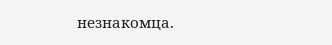незнакомца.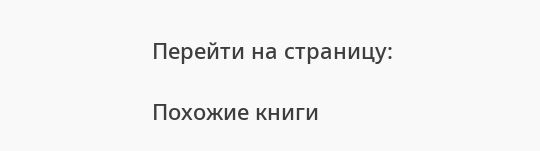Перейти на страницу:

Похожие книги